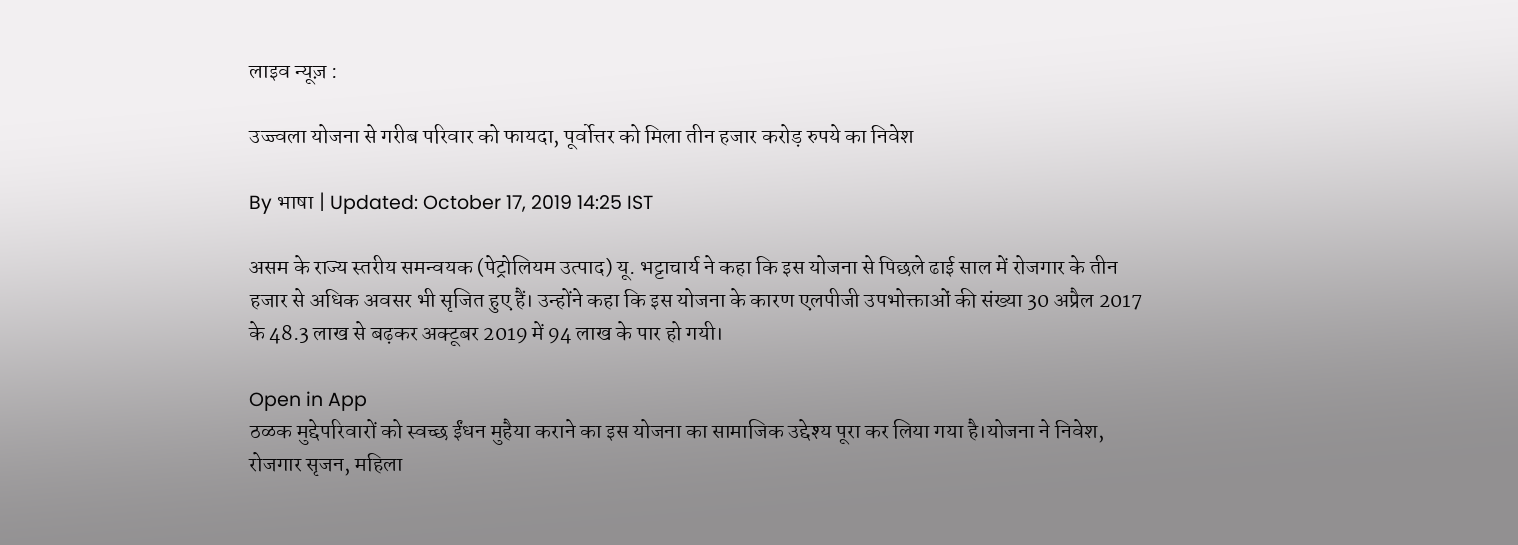लाइव न्यूज़ :

उज्ज्वला योजना से गरीब परिवार को फायदा, पूर्वोत्तर को मिला तीन हजार करोड़ रुपये का निवेश

By भाषा | Updated: October 17, 2019 14:25 IST

असम के राज्य स्तरीय समन्वयक (पेट्रोलियम उत्पाद) यू. भट्टाचार्य ने कहा कि इस योजना से पिछले ढाई साल में रोजगार के तीन हजार से अधिक अवसर भी सृजित हुए हैं। उन्होंने कहा कि इस योजना के कारण एलपीजी उपभोक्ताओं की संख्या 30 अप्रैल 2017 के 48.3 लाख से बढ़कर अक्टूबर 2019 में 94 लाख के पार हो गयी।

Open in App
ठळक मुद्देपरिवारों को स्वच्छ ईंधन मुहैया कराने का इस योजना का सामाजिक उद्देश्य पूरा कर लिया गया है।योजना ने निवेश, रोजगार सृजन, महिला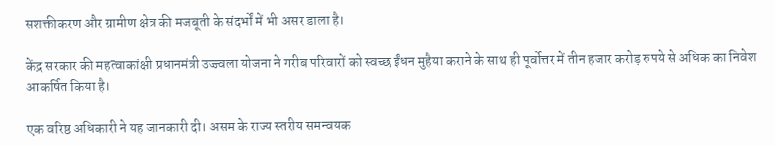सशक्तीकरण और ग्रामीण क्षेत्र की मजबूती के संदर्भों में भी असर डाला है।

केंद्र सरकार की महत्वाकांक्षी प्रधानमंत्री उज्ज्वला योजना ने गरीब परिवारों को स्वच्छ ईंधन मुहैया कराने के साथ ही पूर्वोत्तर में तीन हजार करोड़ रुपये से अधिक का निवेश आकर्षित किया है।

एक वरिष्ठ अधिकारी ने यह जानकारी दी। असम के राज्य स्तरीय समन्वयक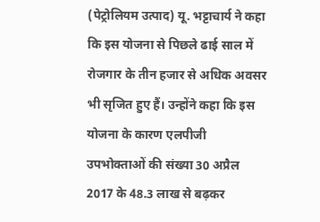(पेट्रोलियम उत्पाद) यू. भट्टाचार्य ने कहा कि इस योजना से पिछले ढाई साल में रोजगार के तीन हजार से अधिक अवसर भी सृजित हुए हैं। उन्होंने कहा कि इस योजना के कारण एलपीजी उपभोक्ताओं की संख्या 30 अप्रैल 2017 के 48.3 लाख से बढ़कर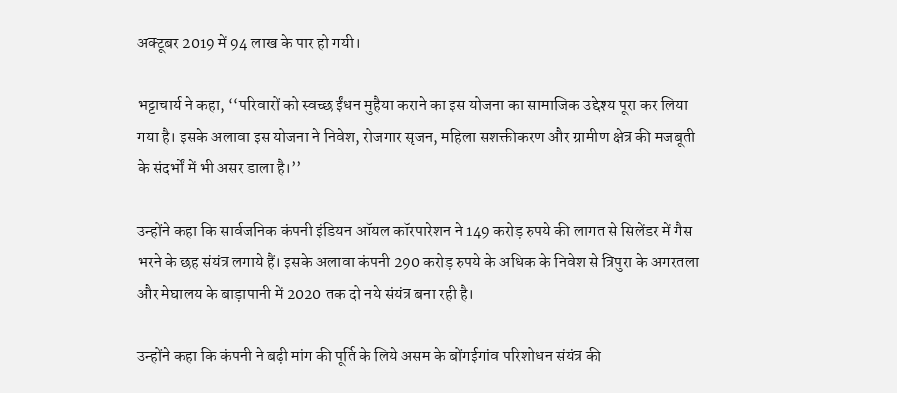अक्टूबर 2019 में 94 लाख के पार हो गयी।

भट्टाचार्य ने कहा, ‘‘परिवारों को स्वच्छ ईंधन मुहैया कराने का इस योजना का सामाजिक उद्देश्य पूरा कर लिया गया है। इसके अलावा इस योजना ने निवेश, रोजगार सृजन, महिला सशक्तीकरण और ग्रामीण क्षेत्र की मजबूती के संदर्भों में भी असर डाला है।’’

उन्होंने कहा कि सार्वजनिक कंपनी इंडियन ऑयल कॉरपारेशन ने 149 करोड़ रुपये की लागत से सिलेंडर में गैस भरने के छह संयंत्र लगाये हैं। इसके अलावा कंपनी 290 करोड़ रुपये के अधिक के निवेश से त्रिपुरा के अगरतला और मेघालय के बाड़ापानी में 2020 तक दो नये संयंत्र बना रही है।

उन्होंने कहा कि कंपनी ने बढ़ी मांग की पूर्ति के लिये असम के बोंगईगांव परिशोधन संयंत्र की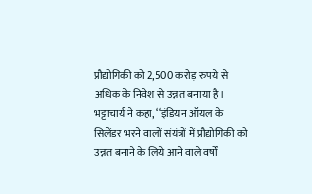प्रौद्योगिकी को 2,500 करोड़ रुपये से अधिक के निवेश से उन्नत बनाया है। भट्टाचार्य ने कहा, ‘‘इंडियन ऑयल के सिलेंडर भरने वालों संयंत्रों में प्रौद्योगिकी को उन्नत बनाने के लिये आने वाले वर्षों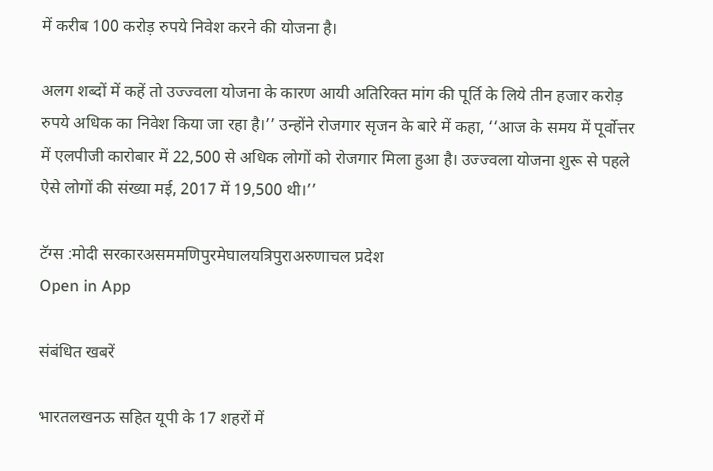में करीब 100 करोड़ रुपये निवेश करने की योजना है।

अलग शब्दों में कहें तो उज्ज्वला योजना के कारण आयी अतिरिक्त मांग की पूर्ति के लिये तीन हजार करोड़ रुपये अधिक का निवेश किया जा रहा है।’’ उन्होंने रोजगार सृजन के बारे में कहा, ‘‘आज के समय में पूर्वोत्तर में एलपीजी कारोबार में 22,500 से अधिक लोगों को रोजगार मिला हुआ है। उज्ज्वला योजना शुरू से पहले ऐसे लोगों की संख्या मई, 2017 में 19,500 थी।’’

टॅग्स :मोदी सरकारअसममणिपुरमेघालयत्रिपुराअरुणाचल प्रदेश
Open in App

संबंधित खबरें

भारतलखनऊ सहित यूपी के 17 शहरों में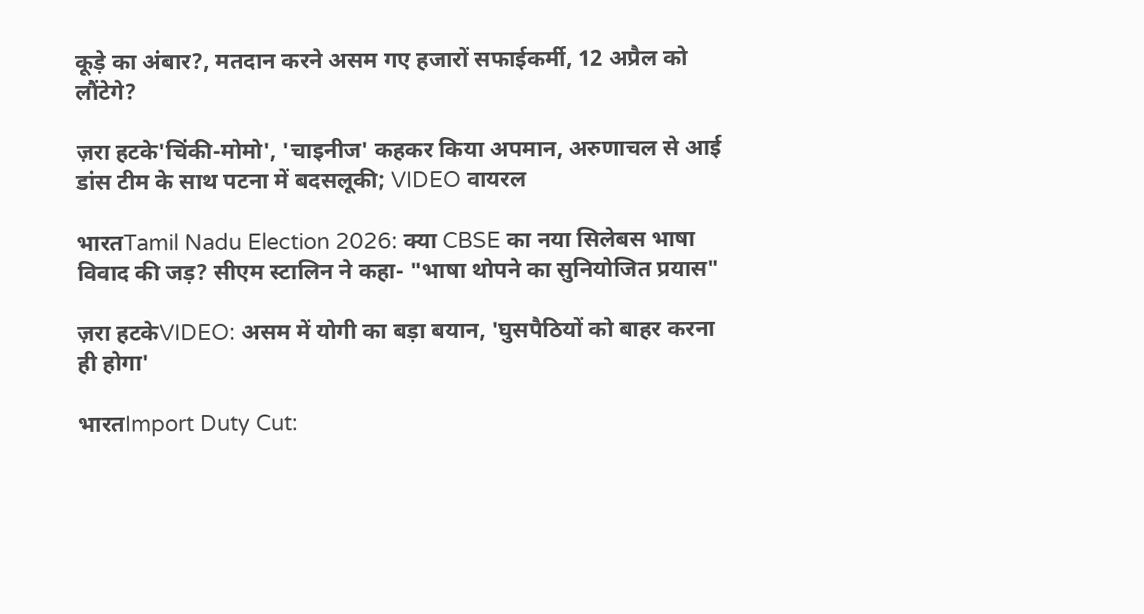कूड़े का अंबार?, मतदान करने असम गए हजारों सफाईकर्मी, 12 अप्रैल को लौंटेगे?

ज़रा हटके'चिंकी-मोमो', 'चाइनीज' कहकर किया अपमान, अरुणाचल से आई डांस टीम के साथ पटना में बदसलूकी; VIDEO वायरल

भारतTamil Nadu Election 2026: क्या CBSE का नया सिलेबस भाषा विवाद की जड़? सीएम स्टालिन ने कहा- "भाषा थोपने का सुनियोजित प्रयास"

ज़रा हटकेVIDEO: असम में योगी का बड़ा बयान, 'घुसपैठियों को बाहर करना ही होगा'

भारतImport Duty Cut: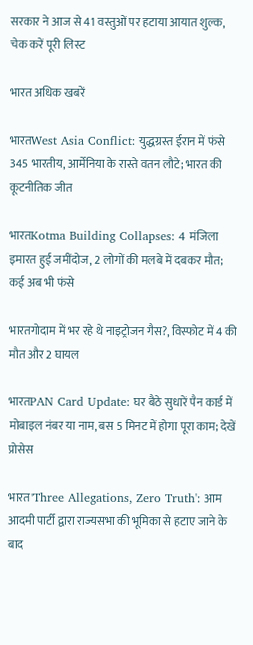सरकार ने आज से 41 वस्तुओं पर हटाया आयात शुल्क, चेक करें पूरी लिस्ट

भारत अधिक खबरें

भारतWest Asia Conflict: युद्धग्रस्त ईरान में फंसे 345 भारतीय, आर्मेनिया के रास्ते वतन लौटे; भारत की कूटनीतिक जीत

भारतKotma Building Collapses: 4 मंजिला इमारत हुई जमींदोज, 2 लोगों की मलबे में दबकर मौत; कई अब भी फंसे

भारतगोदाम में भर रहे थे नाइट्रोजन गैस?, विस्फोट में 4 की मौत और 2 घायल

भारतPAN Card Update: घर बैठे सुधारें पैन कार्ड में मोबाइल नंबर या नाम, बस 5 मिनट में होगा पूरा काम; देखें प्रोसेस

भारत'Three Allegations, Zero Truth': आम आदमी पार्टी द्वारा राज्यसभा की भूमिका से हटाए जाने के बाद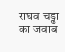राघव चड्ढा का जवाब